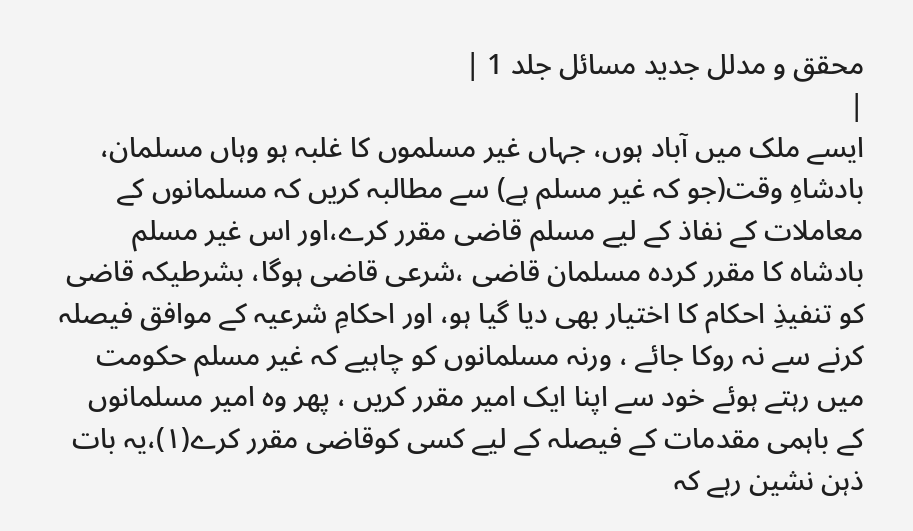محقق و مدلل جدید مسائل جلد 1 |
|
ایسے ملک میں آباد ہوں، جہاں غیر مسلموں کا غلبہ ہو وہاں مسلمان، بادشاہِ وقت(جو کہ غیر مسلم ہے) سے مطالبہ کریں کہ مسلمانوں کے معاملات کے نفاذ کے لیے مسلم قاضی مقرر کرے،اور اس غیر مسلم بادشاہ کا مقرر کردہ مسلمان قاضی ،شرعی قاضی ہوگا، بشرطیکہ قاضی کو تنفیذِ احکام کا اختیار بھی دیا گیا ہو، اور احکامِ شرعیہ کے موافق فیصلہ کرنے سے نہ روکا جائے ، ورنہ مسلمانوں کو چاہیے کہ غیر مسلم حکومت میں رہتے ہوئے خود سے اپنا ایک امیر مقرر کریں ، پھر وہ امیر مسلمانوں کے باہمی مقدمات کے فیصلہ کے لیے کسی کوقاضی مقرر کرے(۱)،یہ بات ذہن نشین رہے کہ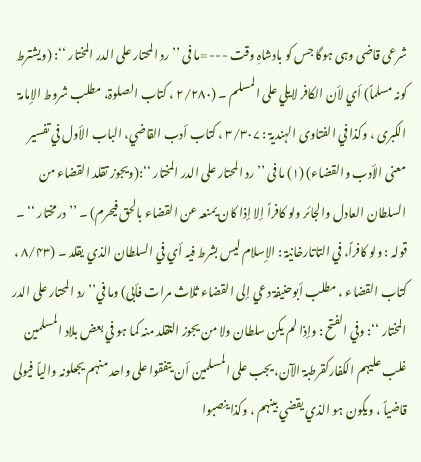شرعی قاضی وہی ہوگا جس کو بادشاہِ وقت --- =ما فی ’’ رد المحتار علی الدر المختار ‘‘: (ویشترط کونہ مسلماً) أي لأن الکافر لایلي علی المسلم ۔ (۲/۲۸۰ ، کتاب الصلوۃ، مطلب شروط الإمامۃ الکبری ، وکذا في الفتاوی الہندیۃ : ۳/۳۰۷ ، کتاب أدب القاضي، الباب الأول في تفسیر معنی الأدب والقضاء) (۱) ما فی ’’ رد المحتار علی الدر المختار ‘‘:(ویجوز تقلد القضاء من السلطان العادل والجائر ولو کافراً إلا إذا کان یمنعہ عن القضاء بالحق فیحرم) ۔ ’’ درمختار ‘‘ ۔ قولہ : ولو کافراً، في التاتارخانیۃ : الإسلام لیس بشرط فیہ أي في السلطان الذي یقلد ۔ (۸/۴۳ ، کتاب القضاء ، مطلب أبوحنیفۃ دعي إلی القضاء ثلاث مرات فأبی) وما في’’ رد المحتار علی الدر المختار ‘‘: وفي الفتح : وإذا لم یکن سلطان ولا من یجوز التقلد منہ کما ہو في بعض بلاد المسلمین غلب علیہم الکفارکقرطبۃ الآن، یجب علی المسلمین أن یتفقوا علی واحد منہم یجعلونہ والیاً فیولی قاضیاً ، ویکون ہو الذي یقضي بینہم ، وکذا ینصبوا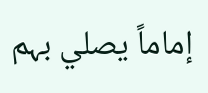إماماً یصلي بہم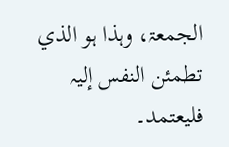الجمعۃ، وہذا ہو الذي تطمئن النفس إلیہ فلیعتمد۔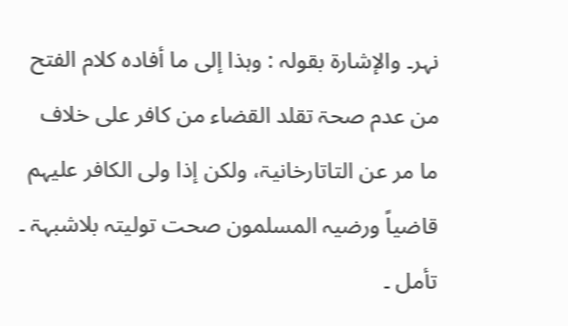نہر۔ والإشارۃ بقولہ : وہذا إلی ما أفادہ کلام الفتح من عدم صحۃ تقلد القضاء من کافر علی خلاف ما مر عن التاتارخانیۃ، ولکن إذا ولی الکافر علیہم قاضیاً ورضیہ المسلمون صحت تولیتہ بلاشبہۃ ۔ تأمل ۔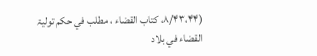(۸/۴۳،۴۴، کتاب القضاء ، مطلب في حکم تولیۃ القضاء في بلاد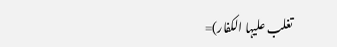تغلب علیہا الکفار)=